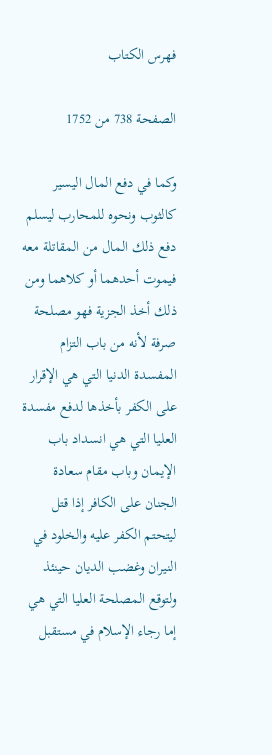فهرس الكتاب

الصفحة 738 من 1752

وكما في دفع المال اليسير كالثوب ونحوه للمحارب ليسلم دفع ذلك المال من المقاتلة معه فيموت أحدهما أو كلاهما ومن ذلك أخذ الجزية فهو مصلحة صرفة لأنه من باب التزام المفسدة الدنيا التي هي الإقرار على الكفر بأخذها لدفع مفسدة العليا التي هي انسداد باب الإيمان وباب مقام سعادة الجنان على الكافر إذا قتل ليتحتم الكفر عليه والخلود في النيران وغضب الديان حينئذ ولتوقع المصلحة العليا التي هي إما رجاء الإسلام في مستقبل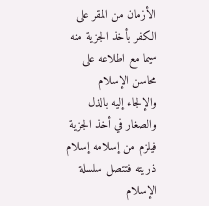الأزمان من المقر على الكفر بأخذ الجزية منه سيما مع اطلاعه على محاسن الإسلام والإلجاء إليه بالذل والصغار في أخذ الجزية فيلزم من إسلامه إسلام ذريته فتتصل سلسلة الإسلام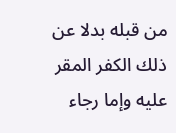من قبله بدلا عن ذلك الكفر المقر عليه وإما رجاء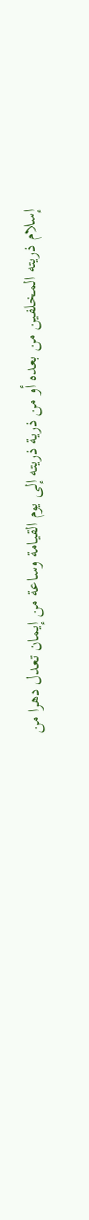إسلام ذريته المخلفين من بعده أو من ذرية ذريته إلى يوم القيامة وساعة من إيمان تعدل دهرا من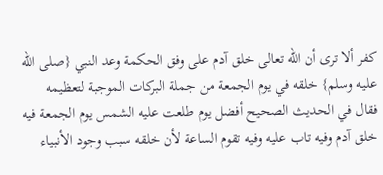كفر ألا ترى أن الله تعالى خلق آدم على وفق الحكمة وعد النبي {صلى الله عليه وسلم} خلقه في يوم الجمعة من جملة البركات الموجبة لتعظيمه فقال في الحديث الصحيح أفضل يوم طلعت عليه الشمس يوم الجمعة فيه خلق آدم وفيه تاب عليه وفيه تقوم الساعة لأن خلقه سبب وجود الأنبياء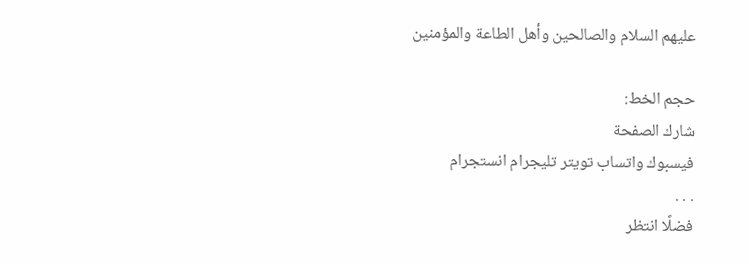عليهم السلام والصالحين وأهل الطاعة والمؤمنين

حجم الخط:
شارك الصفحة
فيسبوك واتساب تويتر تليجرام انستجرام
. . .
فضلًا انتظر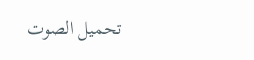تحميل الصوت